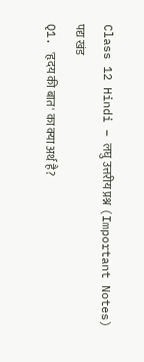Class 12 Hindi – लघु उत्तरीय प्रश्न (Important Notes)
पद्य खंड
Q1. 'हृदय की बात' का क्या अर्थ है?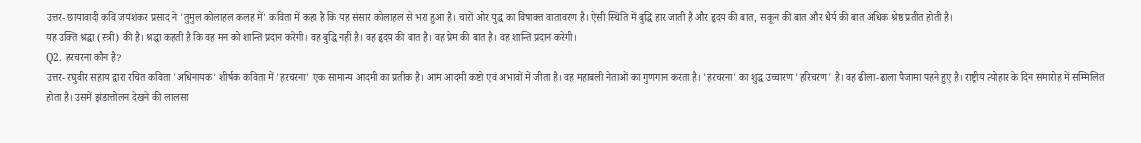उत्तर- छायावादी कवि जयशंकर प्रसाद ने 'तुमुल कोलाहल कलह में' कविता में कहा है कि यह संसार कोलाहल से भरा हुआ है। चारों ओर युद्ध का विषाक्त वातावरण है। ऐसी स्थिति में बुद्धि हार जाती है और हृदय की बात, सकून की बात और धैर्य की बात अधिक श्रेष्ठ प्रतीत होती है।
यह उक्ति श्रद्धा (स्त्री) की है। श्रद्धा कहती है कि वह मन को शान्ति प्रदान करेगी। वह बुद्धि नहीं है। वह हृदय की बात है। वह प्रेम की बात है। वह शान्ति प्रदान करेगी।
Q2. हरचरना कौन है?
उत्तर- रघुवीर सहाय द्वारा रचित कविता 'अधिनायक' शीर्षक कविता में 'हरचरना' एक सामान्य आदमी का प्रतीक है। आम आदमी कष्टो एवं अभावों में जीता है। वह महाबली नेताओं का गुणगान करता है। 'हरचरना' का शुद्ध उच्चारण 'हरिचरण' है। वह ढीला-ढाला पैजामा पहने हुए है। राष्ट्रीय त्योहार के दिन समारोह में सम्मिलित होता है। उसमें झंडात्तोलन देखने की लालसा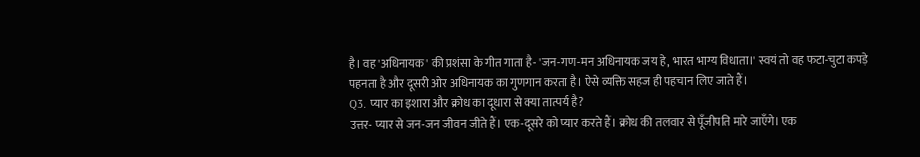है। वह 'अधिनायक' की प्रशंसा के गीत गाता है- 'जन-गण-मन अधिनायक जय हे, भारत भाग्य विधाता।' स्वयं तो वह फटा-चुटा कपड़े पहनता है और दूसरी ओर अधिनायक का गुणगान करता है। ऐसे व्यक्ति सहज ही पहचान लिए जाते हैं।
Q3. प्यार का इशारा और क्रोध का दूधारा से क्या तात्पर्य है?
उत्तर- प्यार से जन-जन जीवन जीते हैं। एक-दूसरे को प्यार करते हैं। क्रोध की तलवार से पूँजीपति मारे जाएँगे। एक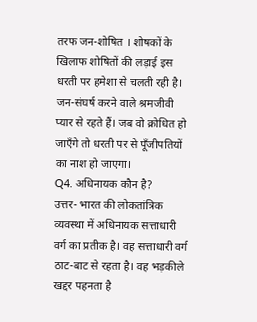तरफ जन-शोषित । शोषकों के खिलाफ शोषितों की लड़ाई इस धरती पर हमेशा से चलती रही है। जन-संघर्ष करने वाले श्रमजीवी प्यार से रहते हैं। जब वो क्रोधित हो जाएँगे तो धरती पर से पूँजीपतियों का नाश हो जाएगा।
Q4. अधिनायक कौन है?
उत्तर- भारत की लोकतांत्रिक व्यवस्था में अधिनायक सत्ताधारी वर्ग का प्रतीक है। वह सत्ताधारी वर्ग ठाट-बाट से रहता है। वह भड़कीले खद्दर पहनता है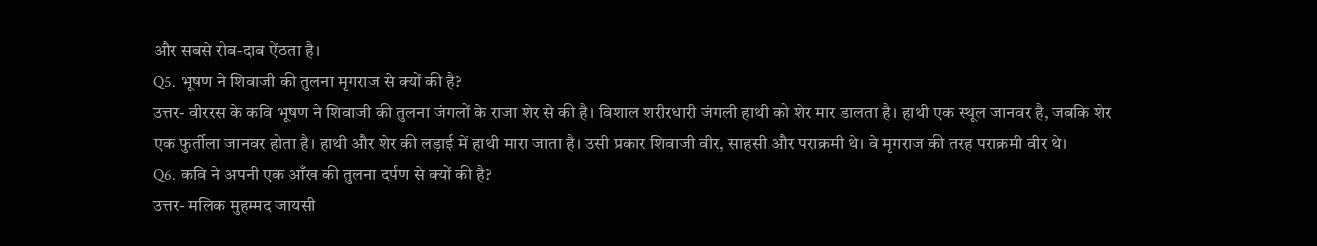और सबसे रोब-दाब ऐंठता है।
Q5. भूषण ने शिवाजी की तुलना मृगराज से क्यों की है?
उत्तर- वीररस के कवि भूषण ने शिवाजी की तुलना जंगलों के राजा शेर से की है। विशाल शरीरधारी जंगली हाथी को शेर मार डालता है। हाथी एक स्थूल जानवर है, जबकि शेर एक फुर्तीला जानवर होता है। हाथी और शेर की लड़ाई में हाथी मारा जाता है। उसी प्रकार शिवाजी वीर, साहसी और पराक्रमी थे। वे मृगराज की तरह पराक्रमी वीर थे।
Q6. कवि ने अपनी एक आँख की तुलना दर्पण से क्यों की है?
उत्तर- मलिक मुहम्मद जायसी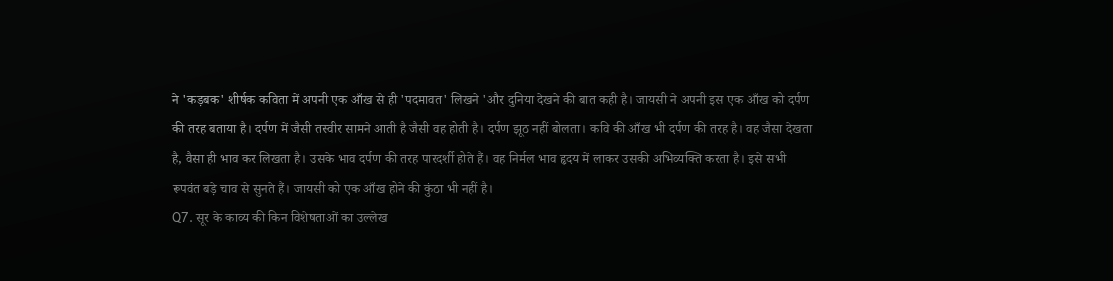ने 'कड़बक' शीर्षक कविता में अपनी एक आँख से ही 'पदमावत' लिखने 'और दुनिया देखने की बात कही है। जायसी ने अपनी इस एक आँख को दर्पण की तरह बताया है। दर्पण में जैसी तस्वीर सामने आती है जैसी वह होती है। दर्पण झूठ नहीं बोलता। कवि की आँख भी दर्पण की तरह है। वह जैसा देखता है, वैसा ही भाव कर लिखता है। उसके भाव दर्पण की तरह पारदर्शी होते हैं। वह निर्मल भाव हृदय में लाकर उसकी अभिव्यक्ति करता है। इसे सभी रूपवंत बड़े चाव से सुनते हैं। जायसी को एक आँख होने की कुंठा भी नहीं है।
Q7. सूर के काव्य की किन विशेषताओं का उल्लेख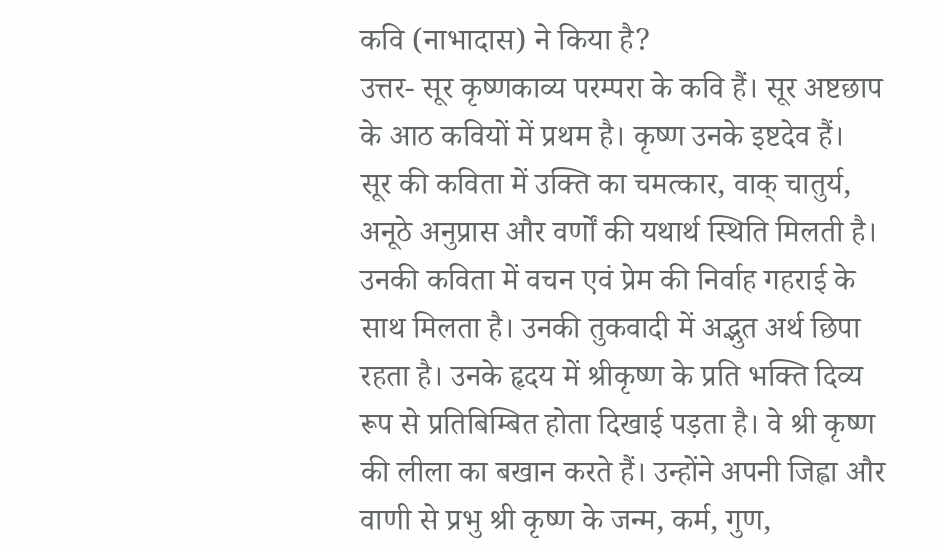कवि (नाभादास) ने किया है?
उत्तर- सूर कृष्णकाव्य परम्परा के कवि हैं। सूर अष्टछाप के आठ कवियों में प्रथम है। कृष्ण उनके इष्टदेव हैं।
सूर की कविता में उक्ति का चमत्कार, वाक् चातुर्य, अनूठे अनुप्रास और वर्णों की यथार्थ स्थिति मिलती है। उनकी कविता में वचन एवं प्रेम की निर्वाह गहराई के साथ मिलता है। उनकी तुकवादी में अद्भुत अर्थ छिपा रहता है। उनके हृदय में श्रीकृष्ण के प्रति भक्ति दिव्य रूप से प्रतिबिम्बित होता दिखाई पड़ता है। वे श्री कृष्ण की लीला का बखान करते हैं। उन्होंने अपनी जिह्वा और वाणी से प्रभु श्री कृष्ण के जन्म, कर्म, गुण,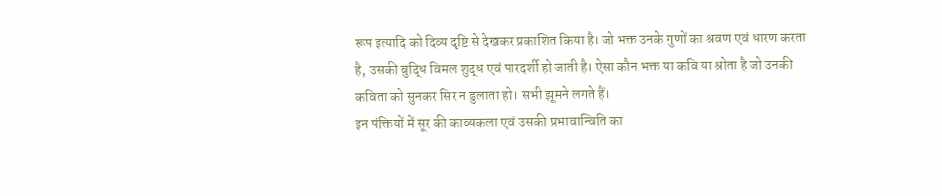रूप इत्यादि को दिव्य दृष्टि से देखकर प्रकाशित किया है। जो भक्त उनके गुणों का श्रवण एवं धारण करता है, उसकी बुद्धि विमल शुद्ध एवं पारदर्शी हो जाती है। ऐसा कौन भक्त या कवि या श्रोता है जो उनकी कविता को सुनकर सिर न डुलाता हो। सभी झूमने लगते हैं।
इन पंक्तियों में सूर की काव्यकला एवं उसकी प्रभावान्विति का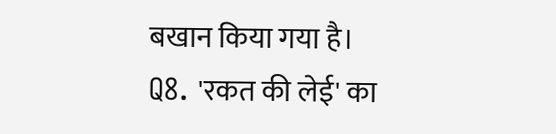बखान किया गया है।
Q8. 'रकत की लेई' का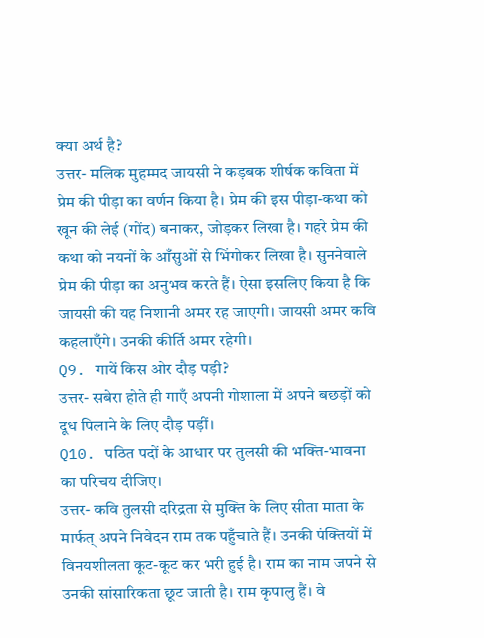क्या अर्थ है?
उत्तर- मलिक मुहम्मद जायसी ने कड़बक शीर्षक कविता में प्रेम की पीड़ा का वर्णन किया है। प्रेम की इस पीड़ा-कथा को खून की लेई (गोंद) बनाकर, जोड़कर लिखा है। गहरे प्रेम की कथा को नयनों के आँसुओं से भिंगोकर लिखा है। सुननेवाले प्रेम की पीड़ा का अनुभव करते हैं। ऐसा इसलिए किया है कि जायसी की यह निशानी अमर रह जाएगी। जायसी अमर कवि कहलाएँगे। उनकी कीर्ति अमर रहेगी।
Q9. गायें किस ओर दौड़ पड़ी?
उत्तर- सबेरा होते ही गाएँ अपनी गोशाला में अपने बछड़ों को दूध पिलाने के लिए दौड़ पड़ीं।
Q10. पठित पदों के आधार पर तुलसी की भक्ति-भावना का परिचय दीजिए।
उत्तर- कवि तुलसी दरिद्रता से मुक्ति के लिए सीता माता के मार्फत् अपने निवेदन राम तक पहुँचाते हैं। उनकी पंक्तियों में विनयशीलता कूट-कूट कर भरी हुई है। राम का नाम जपने से उनकी सांसारिकता छूट जाती है। राम कृपालु हैं। वे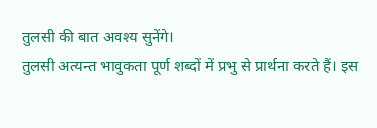तुलसी की बात अवश्य सुनेंगे।
तुलसी अत्यन्त भावुकता पूर्ण शब्दों में प्रभु से प्रार्थना करते हैं। इस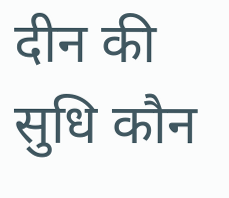दीन की सुधि कौन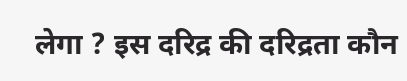लेगा ? इस दरिद्र की दरिद्रता कौन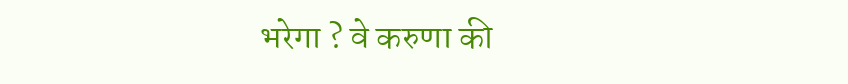भरेगा ? वे करुणा की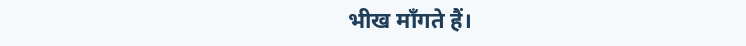भीख माँगते हैं।